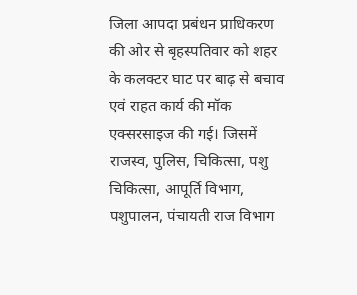जिला आपदा प्रबंधन प्राधिकरण की ओर से बृहस्पतिवार को शहर के कलक्टर घाट पर बाढ़ से बचाव एवं राहत कार्य की मॉक एक्सरसाइज की गई। जिसमें राजस्व, पुलिस, चिकित्सा, पशु चिकित्सा, आपूर्ति विभाग, पशुपालन, पंचायती राज विभाग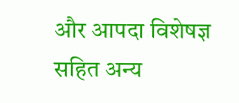और आपदा विशेषज्ञ सहित अन्य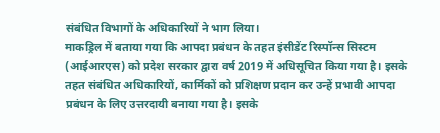संबंधित विभागों के अधिकारियों ने भाग लिया।
माकड्रिल में बताया गया कि आपदा प्रबंधन के तहत इंसीडेंट रिस्पॉन्स सिस्टम (आईआरएस) को प्रदेश सरकार द्वारा वर्ष 2019 में अधिसूचित किया गया है। इसके तहत संबंधित अधिकारियों, कार्मिकों को प्रशिक्षण प्रदान कर उन्हें प्रभावी आपदा प्रबंधन के लिए उत्तरदायी बनाया गया है। इसके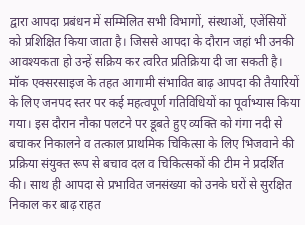द्वारा आपदा प्रबंधन में सम्मिलित सभी विभागों, संस्थाओं, एजेंसियों को प्रशिक्षित किया जाता है। जिससे आपदा के दौरान जहां भी उनकी आवश्यकता हो उन्हें सक्रिय कर त्वरित प्रतिक्रिया दी जा सकती है।
मॉक एक्सरसाइज के तहत आगामी संभावित बाढ़ आपदा की तैयारियों के लिए जनपद स्तर पर कई महत्वपूर्ण गतिविधियों का पूर्वाभ्यास किया गया। इस दौरान नौका पलटने पर डूबते हुए व्यक्ति को गंगा नदी से बचाकर निकालने व तत्काल प्राथमिक चिकित्सा के लिए भिजवाने की प्रक्रिया संयुक्त रूप से बचाव दल व चिकित्सकों की टीम ने प्रदर्शित की। साथ ही आपदा से प्रभावित जनसंख्या को उनके घरों से सुरक्षित निकाल कर बाढ़ राहत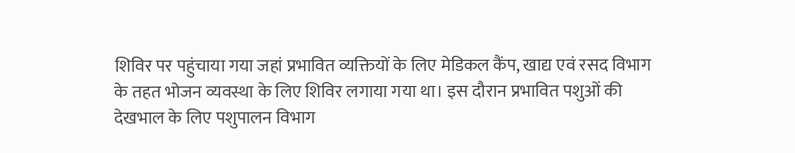शिविर पर पहुंचाया गया जहां प्रभावित व्यक्तियों के लिए मेडिकल कैंप, खाद्य एवं रसद विभाग के तहत भोजन व्यवस्था के लिए शिविर लगाया गया था। इस दौरान प्रभावित पशुओं की देखभाल के लिए पशुपालन विभाग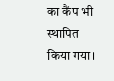का कैंप भी स्थापित किया गया।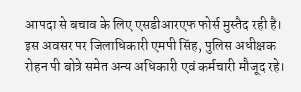आपदा से बचाव के लिए एसडीआरएफ फोर्स मुस्तैद रही है। इस अवसर पर जिलाधिकारी एमपी सिंह, पुलिस अधीक्षक रोहन पी बोत्रे समेत अन्य अधिकारी एवं कर्मचारी मौजूद रहे।